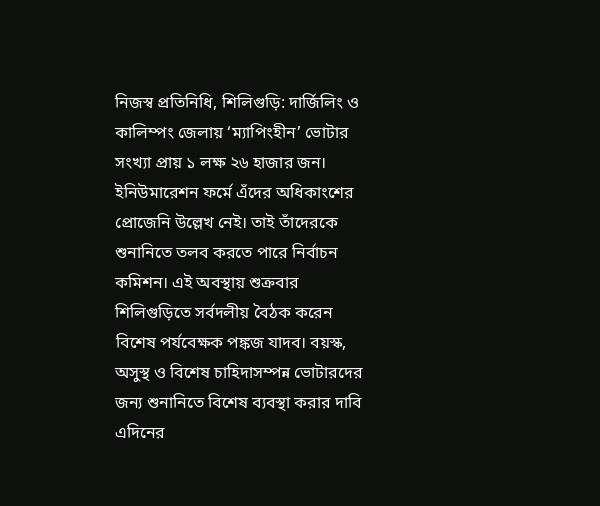নিজস্ব প্রতিনিধি, শিলিগুড়ি: দার্জিলিং ও কালিম্পং জেলায় ‘ম্যাপিংহীন’ ভোটার সংখ্যা প্রায় ১ লক্ষ ২৬ হাজার জন। ইনিউমারেশন ফর্মে এঁদের অধিকাংশের প্রোজেনি উল্লেখ নেই। তাই তাঁদেরকে শুনানিতে তলব করতে পারে নির্বাচন কমিশন। এই অবস্থায় শুক্রবার শিলিগুড়িতে সর্বদলীয় বৈঠক করেন বিশেষ পর্যবেক্ষক পঙ্কজ যাদব। বয়স্ক, অসুস্থ ও বিশেষ চাহিদাসম্পন্ন ভোটারদের জন্য শুনানিতে বিশেষ ব্যবস্থা করার দাবি এদিনের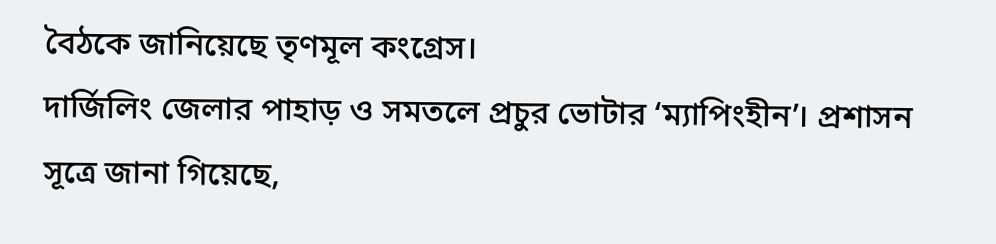বৈঠকে জানিয়েছে তৃণমূল কংগ্রেস।
দার্জিলিং জেলার পাহাড় ও সমতলে প্রচুর ভোটার ‘ম্যাপিংহীন’। প্রশাসন সূত্রে জানা গিয়েছে,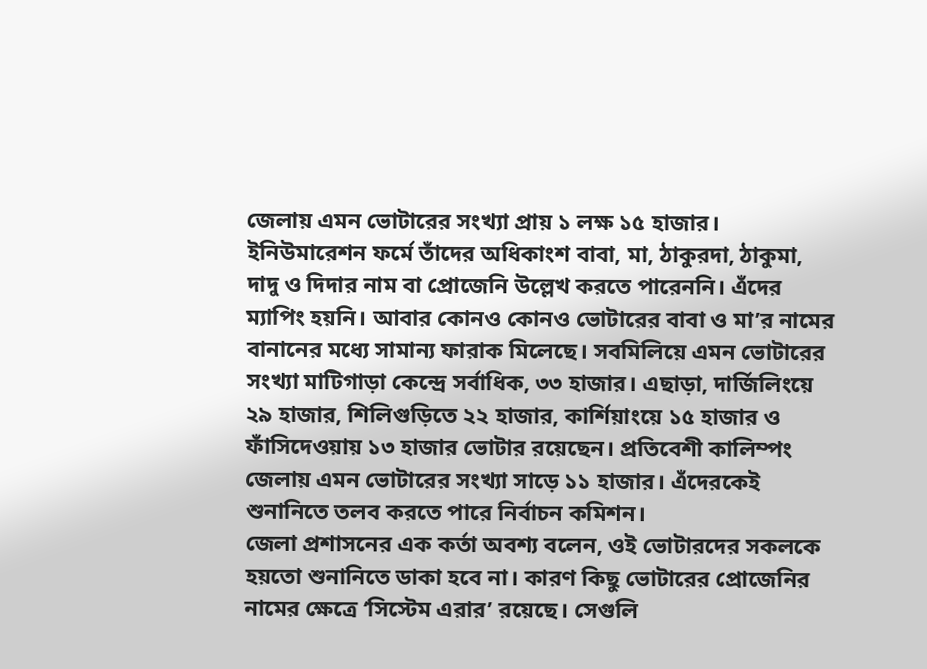জেলায় এমন ভোটারের সংখ্যা প্রায় ১ লক্ষ ১৫ হাজার। ইনিউমারেশন ফর্মে তাঁদের অধিকাংশ বাবা, মা, ঠাকুরদা, ঠাকুমা, দাদু ও দিদার নাম বা প্রোজেনি উল্লেখ করতে পারেননি। এঁদের ম্যাপিং হয়নি। আবার কোনও কোনও ভোটারের বাবা ও মা’র নামের বানানের মধ্যে সামান্য ফারাক মিলেছে। সবমিলিয়ে এমন ভোটারের সংখ্যা মাটিগাড়া কেন্দ্রে সর্বাধিক, ৩৩ হাজার। এছাড়া, দার্জিলিংয়ে ২৯ হাজার, শিলিগুড়িতে ২২ হাজার, কার্শিয়াংয়ে ১৫ হাজার ও ফাঁসিদেওয়ায় ১৩ হাজার ভোটার রয়েছেন। প্রতিবেশী কালিম্পং জেলায় এমন ভোটারের সংখ্যা সাড়ে ১১ হাজার। এঁদেরকেই শুনানিতে তলব করতে পারে নির্বাচন কমিশন।
জেলা প্রশাসনের এক কর্তা অবশ্য বলেন, ওই ভোটারদের সকলকে হয়তো শুনানিতে ডাকা হবে না। কারণ কিছু ভোটারের প্রোজেনির নামের ক্ষেত্রে ‘সিস্টেম এরার’ রয়েছে। সেগুলি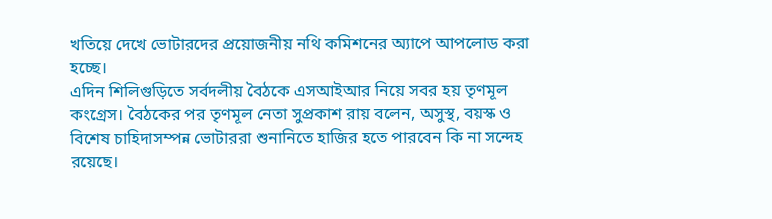খতিয়ে দেখে ভোটারদের প্রয়োজনীয় নথি কমিশনের অ্যাপে আপলোড করা হচ্ছে।
এদিন শিলিগুড়িতে সর্বদলীয় বৈঠকে এসআইআর নিয়ে সবর হয় তৃণমূল কংগ্রেস। বৈঠকের পর তৃণমূল নেতা সুপ্রকাশ রায় বলেন, অসুস্থ, বয়স্ক ও বিশেষ চাহিদাসম্পন্ন ভোটাররা শুনানিতে হাজির হতে পারবেন কি না সন্দেহ রয়েছে।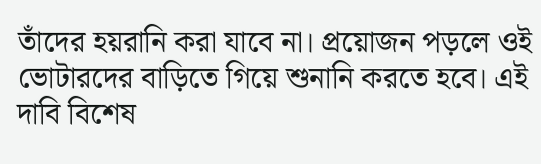তাঁদের হয়রানি করা যাবে না। প্রয়োজন পড়লে ওই ভোটারদের বাড়িতে গিয়ে শুনানি করতে হবে। এই দাবি বিশেষ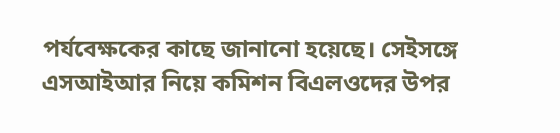পর্যবেক্ষকের কাছে জানানো হয়েছে। সেইসঙ্গে এসআইআর নিয়ে কমিশন বিএলওদের উপর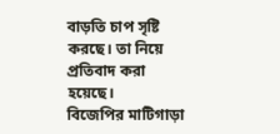বাড়তি চাপ সৃষ্টি করছে। তা নিয়ে প্রতিবাদ করা হয়েছে।
বিজেপির মাটিগাড়া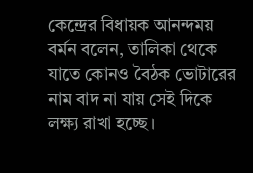কেন্দ্রের বিধায়ক আনন্দময় বর্মন বলেন, তালিকা থেকে যাতে কোনও বৈঠক ভোটারের নাম বাদ না যায় সেই দিকে লক্ষ্য রাখা হচ্ছে।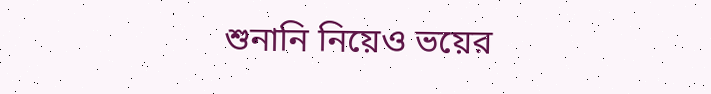শুনানি নিয়েও ভয়ের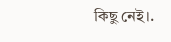কিছু নেই।.